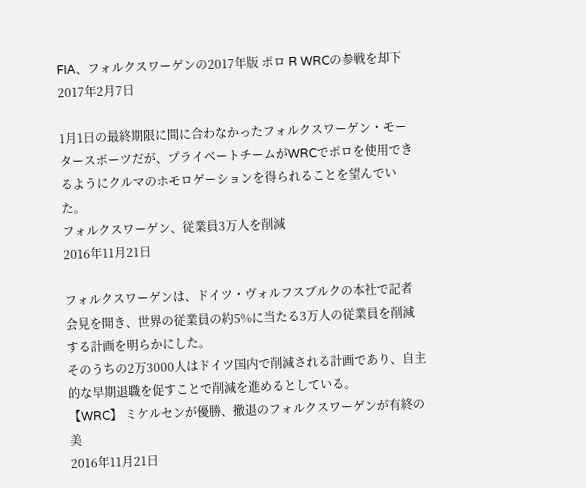FIA、フォルクスワーゲンの2017年版 ポロ R WRCの参戦を却下
2017年2月7日

1月1日の最終期限に間に合わなかったフォルクスワーゲン・モータースポーツだが、プライベートチームがWRCでポロを使用できるようにクルマのホモロゲーションを得られることを望んでいた。
フォルクスワーゲン、従業員3万人を削減
2016年11月21日

フォルクスワーゲンは、ドイツ・ヴォルフスブルクの本社で記者会見を開き、世界の従業員の約5%に当たる3万人の従業員を削減する計画を明らかにした。
そのうちの2万3000人はドイツ国内で削減される計画であり、自主的な早期退職を促すことで削減を進めるとしている。
【WRC】 ミケルセンが優勝、撤退のフォルクスワーゲンが有終の美
2016年11月21日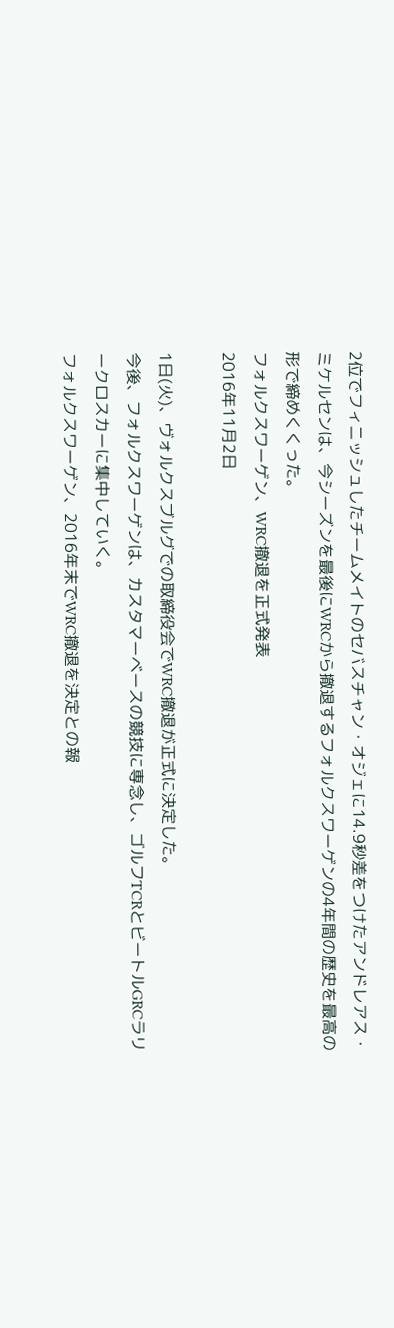2位でフィニッシュしたチームメイトのセバスチャン・オジェに14.9秒差をつけたアンドレアス・ミケルセンは、今シーズンを最後にWRCから撤退するフォルクスワーゲンの4年間の歴史を最高の形で締めくくった。
フォルクスワーゲン、WRC撤退を正式発表
2016年11月2日

1日(火)、ヴォルクスブルグでの取締役会でWRC撤退が正式に決定した。
今後、フォルクスワーゲンは、カスタマーベースの競技に専念し、ゴルフTCRとビートルGRCラリークロスカーに集中していく。
フォルクスワーゲン、2016年末でWRC撤退を決定との報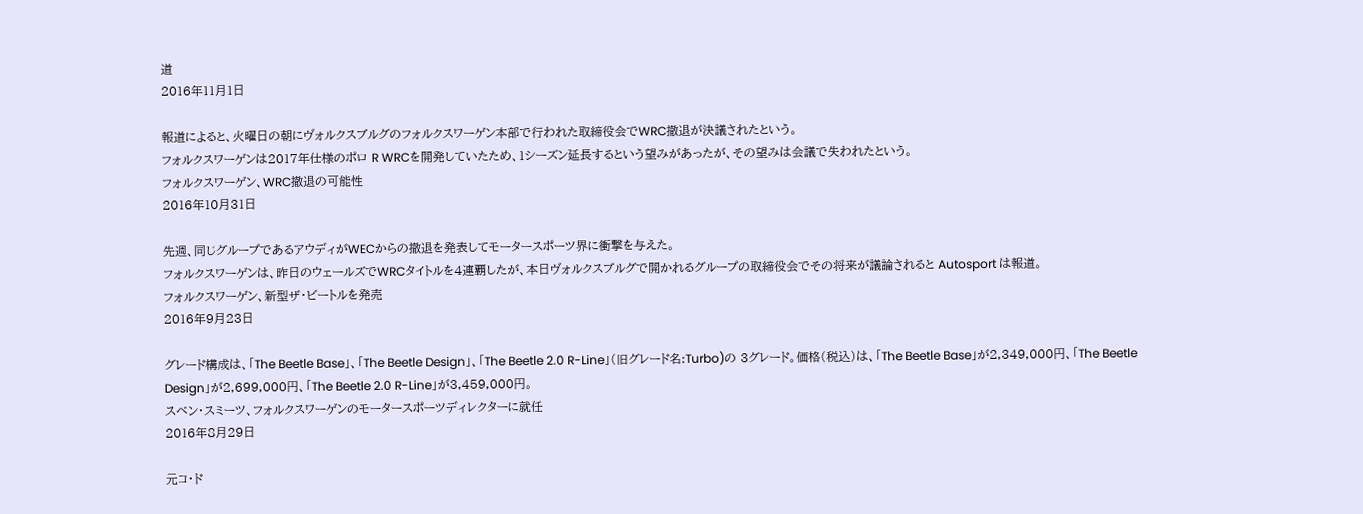道
2016年11月1日

報道によると、火曜日の朝にヴォルクスブルグのフォルクスワーゲン本部で行われた取締役会でWRC撤退が決議されたという。
フォルクスワーゲンは2017年仕様のポロ R WRCを開発していたため、1シーズン延長するという望みがあったが、その望みは会議で失われたという。
フォルクスワーゲン、WRC撤退の可能性
2016年10月31日

先週、同じグループであるアウディがWECからの撤退を発表してモータースポーツ界に衝撃を与えた。
フォルクスワーゲンは、昨日のウェールズでWRCタイトルを4連覇したが、本日ヴォルクスブルグで開かれるグループの取締役会でその将来が議論されると Autosport は報道。
フォルクスワーゲン、新型ザ・ビートルを発売
2016年9月23日

グレード構成は、「The Beetle Base」、「The Beetle Design」、「The Beetle 2.0 R-Line」(旧グレード名:Turbo)の 3グレード。価格(税込)は、「The Beetle Base」が2,349,000円、「The Beetle Design」が2,699,000円、「The Beetle 2.0 R-Line」が3,459,000円。
スベン・スミーツ、フォルクスワーゲンのモータースポーツディレクターに就任
2016年8月29日

元コ・ド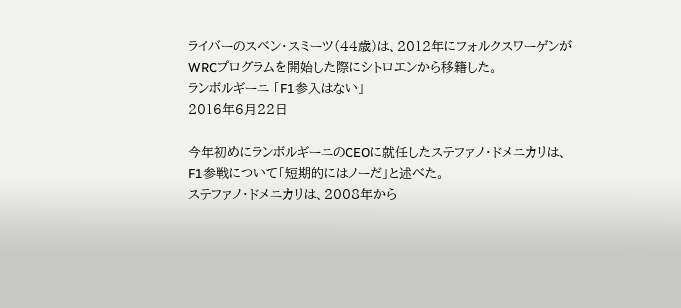ライバーのスベン・スミーツ(44歳)は、2012年にフォルクスワーゲンがWRCプログラムを開始した際にシトロエンから移籍した。
ランボルギーニ 「F1参入はない」
2016年6月22日

今年初めにランボルギーニのCEOに就任したステファノ・ドメニカリは、F1参戦について「短期的にはノーだ」と述べた。
ステファノ・ドメニカリは、2008年から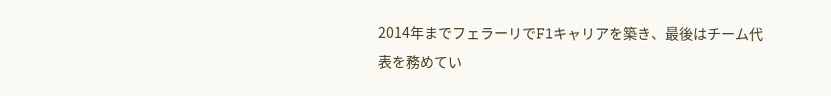2014年までフェラーリでF1キャリアを築き、最後はチーム代表を務めてい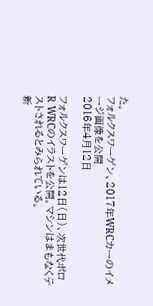た。
フォルクスワーゲン、2017年WRCカーのイメージ画像を公開
2016年4月12日

フォルクスワーゲンは12日(日)、次世代ポロ R WRCのイラストを公開。マシンはまもなくテストされるとみられている。
新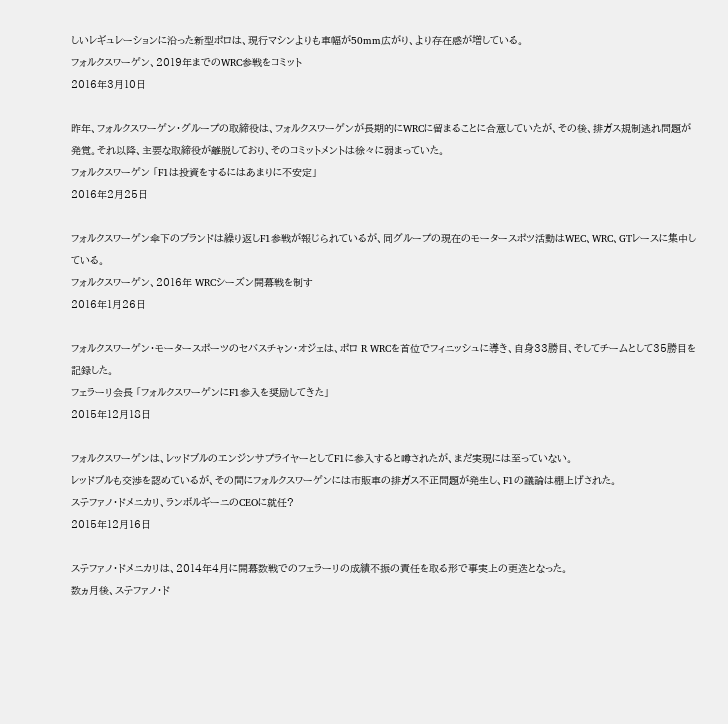しいレギュレーションに沿った新型ポロは、現行マシンよりも車幅が50mm広がり、より存在感が増している。
フォルクスワーゲン、2019年までのWRC参戦をコミット
2016年3月10日

昨年、フォルクスワーゲン・グループの取締役は、フォルクスワーゲンが長期的にWRCに留まることに合意していたが、その後、排ガス規制逃れ問題が発覚。それ以降、主要な取締役が離脱しており、そのコミットメントは徐々に弱まっていた。
フォルクスワーゲン 「F1は投資をするにはあまりに不安定」
2016年2月25日

フォルクスワーゲン傘下のブランドは繰り返しF1参戦が報じられているが、同グループの現在のモータースポツ活動はWEC、WRC、GTレースに集中している。
フォルクスワーゲン、2016年 WRCシーズン開幕戦を制す
2016年1月26日

フォルクスワーゲン・モータースポーツのセバスチャン・オジェは、ポロ R WRCを首位でフィニッシュに導き、自身33勝目、そしてチームとして35勝目を記録した。
フェラーリ会長 「フォルクスワーゲンにF1参入を奨励してきた」
2015年12月18日

フォルクスワーゲンは、レッドブルのエンジンサプライヤーとしてF1に参入すると噂されたが、まだ実現には至っていない。
レッドブルも交渉を認めているが、その間にフォルクスワーゲンには市販車の排ガス不正問題が発生し、F1の議論は棚上げされた。
ステファノ・ドメニカリ、ランボルギーニのCEOに就任?
2015年12月16日

ステファノ・ドメニカリは、2014年4月に開幕数戦でのフェラーリの成績不振の責任を取る形で事実上の更迭となった。
数ヵ月後、ステファノ・ド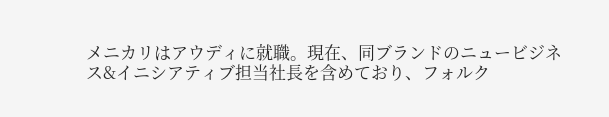メニカリはアウディに就職。現在、同ブランドのニュービジネス&イニシアティブ担当社長を含めており、フォルク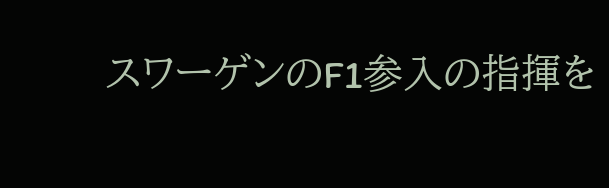スワーゲンのF1参入の指揮を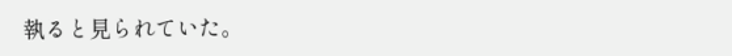執ると見られていた。